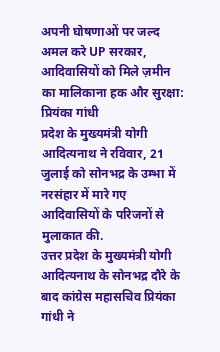अपनी घोषणाओं पर जल्द अमल करे UP सरकार, आदिवासियों को मिले ज़मीन का मालिकाना हक और सुरक्षा: प्रियंका गांधी
प्रदेश के मुख्यमंत्री योगी आदित्यनाथ ने रविवार, 21 जुलाई को सोनभद्र के उम्भा में नरसंहार में मारे गए आदिवासियों के परिजनों से मुलाकात की.
उत्तर प्रदेश के मुख्यमंत्री योगी आदित्यनाथ के सोनभद्र दौरे के बाद कांग्रेस महासचिव प्रियंका गांधी ने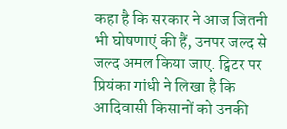कहा है कि सरकार ने आज जितनी भी घोषणाएं की हैं, उनपर जल्द से जल्द अमल किया जाए. ट्विटर पर प्रियंका गांधी ने लिखा है कि आदिवासी किसानों को उनकी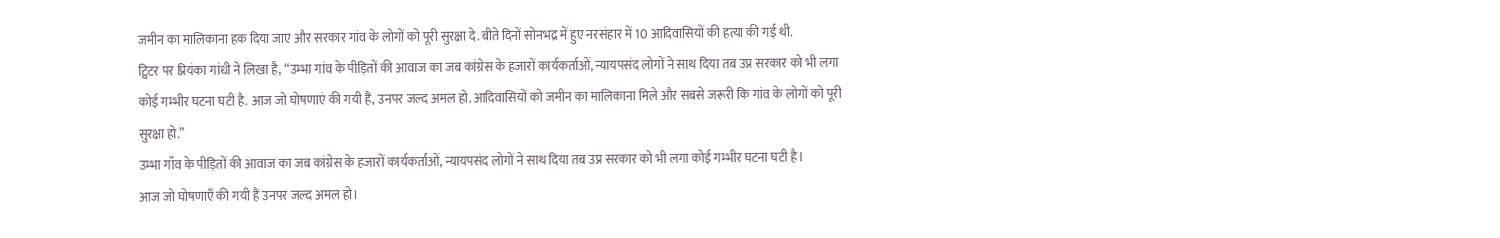जमीन का मालिकाना हक दिया जाए और सरकार गांव के लोगों को पूरी सुरक्षा दे. बीते दिनों सोनभद्र में हुए नरसंहार में 10 आदिवासियों की हत्या की गई थी.
ट्विटर पर प्रियंका गांधी ने लिखा है, “उम्भा गांव के पीड़ितों की आवाज का जब कांग्रेस के हजारों कार्यकर्ताओं, न्यायपसंद लोगों ने साथ दिया तब उप्र सरकार को भी लगा कोई गम्भीर घटना घटी है. आज जो घोषणाएं की गयी हैं, उनपर जल्द अमल हो. आदिवासियों को जमीन का मालिकाना मिले और सबसे जरूरी कि गांव के लोगों को पूरी सुरक्षा हो.”
उम्भा गाँव के पीड़ितों की आवाज का जब कांग्रेस के हजारों कार्यकर्ताओं, न्यायपसंद लोगों ने साथ दिया तब उप्र सरकार को भी लगा कोई गम्भीर घटना घटी है।
आज जो घोषणाएँ की गयी हैं उनपर जल्द अमल हो।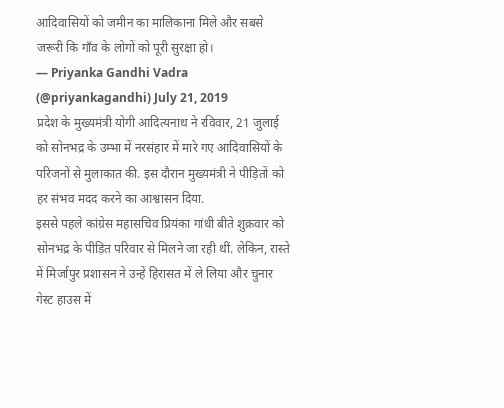आदिवासियों को जमीन का मालिकाना मिले और सबसे जरूरी कि गाँव के लोगों को पूरी सुरक्षा हो।
— Priyanka Gandhi Vadra (@priyankagandhi) July 21, 2019
प्रदेश के मुख्यमंत्री योगी आदित्यनाथ ने रविवार, 21 जुलाई को सोनभद्र के उम्भा में नरसंहार में मारे गए आदिवासियों के परिजनों से मुलाकात की. इस दौरान मुख्यमंत्री ने पीड़ितों को हर संभव मदद करने का आश्वासन दिया.
इससे पहले कांग्रेस महासचिव प्रियंका गांधी बीते शुक्रवार को सोनभद्र के पीड़ित परिवार से मिलने जा रही थीं. लेकिन, रास्ते में मिर्जापुर प्रशासन ने उन्हें हिरासत में ले लिया और चुनार गेस्ट हाउस में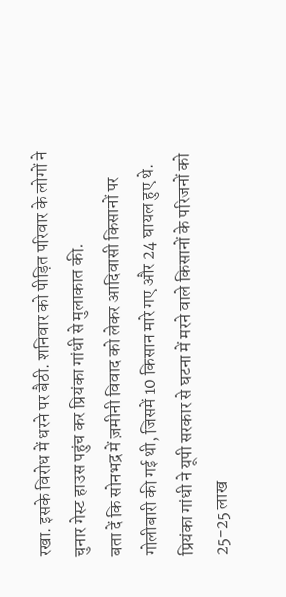रखा. इसके विरोध में धरने पर बैठी. शनिवार को पीड़ित परिवार के लोगों ने चुनार गेस्ट हाउस पहुंच कर प्रियंका गांधी से मुलाकात की.
बता दें कि सोनभद्र में ज़मीनी विवाद को लेकर आदिवासी किसानों पर गोलीबारी की गई थी, जिसमें 10 किसान मारे गए और 24 घायल हुए थे. प्रियंका गांधी ने यूपी सरकार से घटना में मरने वाले किसानों के परिजनों को 25-25 लाख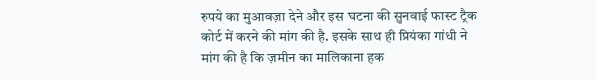रुपये का मुआवज़ा देने और इस घटना की सुनवाई फास्ट ट्रैक कोर्ट में करने की मांग की है. इसके साथ ही प्रियंका गांधी ने मांग की है कि ज़मीन का मालिकाना हक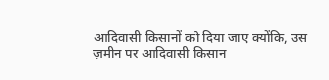आदिवासी किसानों को दिया जाए क्योंकि, उस ज़मीन पर आदिवासी किसान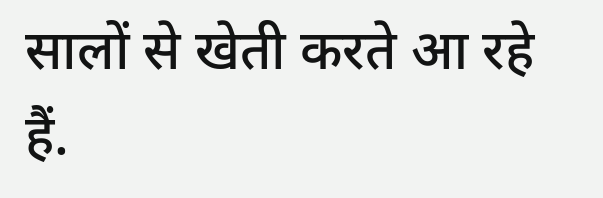सालों से खेती करते आ रहे हैं.